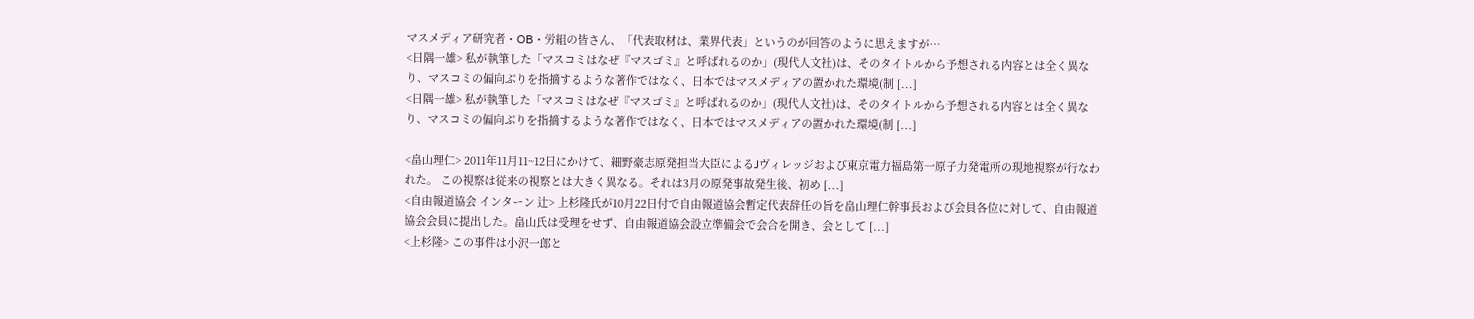マスメディア研究者・OB・労組の皆さん、「代表取材は、業界代表」というのが回答のように思えますが…
<日隅一雄> 私が執筆した「マスコミはなぜ『マスゴミ』と呼ばれるのか」(現代人文社)は、そのタイトルから予想される内容とは全く異なり、マスコミの偏向ぶりを指摘するような著作ではなく、日本ではマスメディアの置かれた環境(制 [...]
<日隅一雄> 私が執筆した「マスコミはなぜ『マスゴミ』と呼ばれるのか」(現代人文社)は、そのタイトルから予想される内容とは全く異なり、マスコミの偏向ぶりを指摘するような著作ではなく、日本ではマスメディアの置かれた環境(制 [...]

<畠山理仁> 2011年11月11~12日にかけて、細野豪志原発担当大臣によるJヴィレッジおよび東京電力福島第一原子力発電所の現地視察が行なわれた。 この視察は従来の視察とは大きく異なる。それは3月の原発事故発生後、初め [...]
<自由報道協会 インターン 辻> 上杉隆氏が10月22日付で自由報道協会暫定代表辞任の旨を畠山理仁幹事長および会員各位に対して、自由報道協会会員に提出した。畠山氏は受理をせず、自由報道協会設立準備会で会合を開き、会として [...]
<上杉隆> この事件は小沢一郎と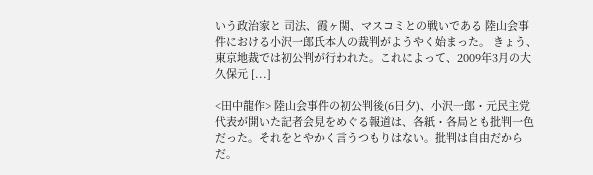いう政治家と 司法、霞ヶ関、マスコミとの戦いである 陸山会事件における小沢一郎氏本人の裁判がようやく始まった。 きょう、東京地裁では初公判が行われた。これによって、2009年3月の大久保元 [...]

<田中龍作> 陸山会事件の初公判後(6日夕)、小沢一郎・元民主党代表が開いた記者会見をめぐる報道は、各紙・各局とも批判一色だった。それをとやかく言うつもりはない。批判は自由だからだ。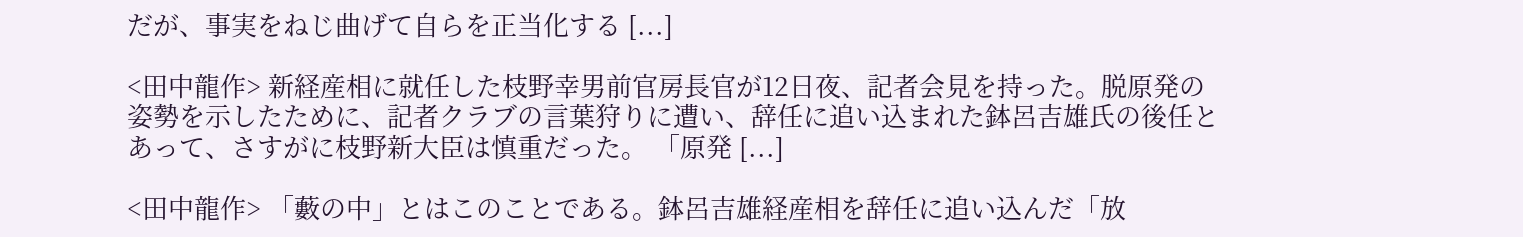だが、事実をねじ曲げて自らを正当化する [...]

<田中龍作> 新経産相に就任した枝野幸男前官房長官が12日夜、記者会見を持った。脱原発の姿勢を示したために、記者クラブの言葉狩りに遭い、辞任に追い込まれた鉢呂吉雄氏の後任とあって、さすがに枝野新大臣は慎重だった。 「原発 [...]

<田中龍作> 「藪の中」とはこのことである。鉢呂吉雄経産相を辞任に追い込んだ「放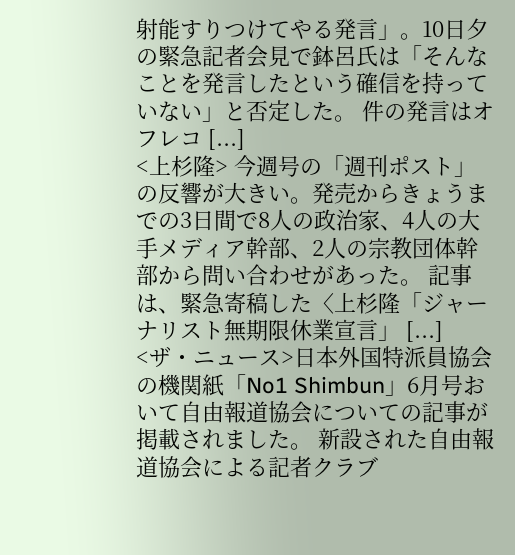射能すりつけてやる発言」。10日夕の緊急記者会見で鉢呂氏は「そんなことを発言したという確信を持っていない」と否定した。 件の発言はオフレコ [...]
<上杉隆> 今週号の「週刊ポスト」の反響が大きい。発売からきょうまでの3日間で8人の政治家、4人の大手メディア幹部、2人の宗教団体幹部から問い合わせがあった。 記事は、緊急寄稿した〈上杉隆「ジャーナリスト無期限休業宣言」 [...]
<ザ・ニュース>日本外国特派員協会の機関紙「No1 Shimbun」6月号おいて自由報道協会についての記事が掲載されました。 新設された自由報道協会による記者クラブ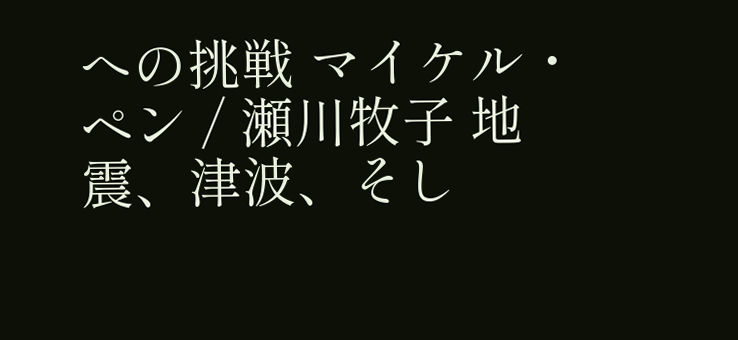への挑戦 マイケル・ペン / 瀬川牧子 地震、津波、そし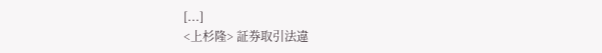[...]
<上杉隆> 証券取引法違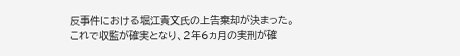反事件における堀江貴文氏の上告棄却が決まった。これで収監が確実となり、2年6ヵ月の実刑が確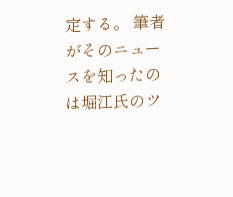定する。 筆者がそのニュースを知ったのは堀江氏のツ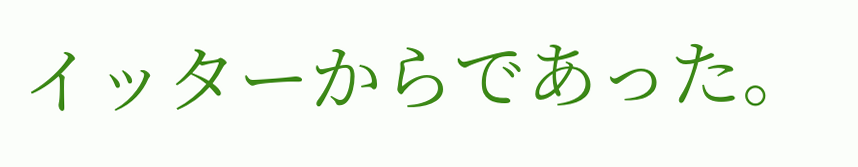イッターからであった。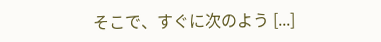そこで、すぐに次のよう [...]